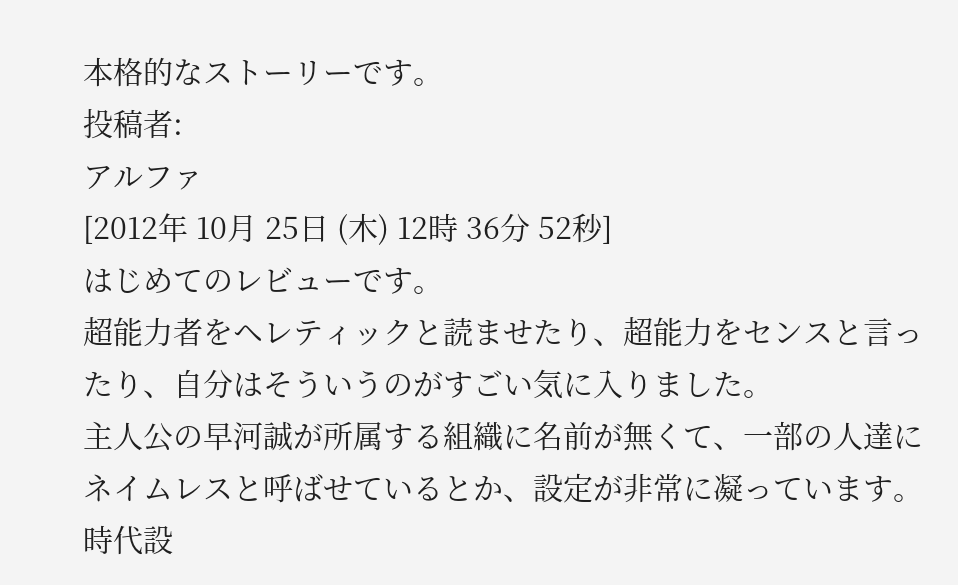本格的なストーリーです。
投稿者:
アルファ
[2012年 10月 25日 (木) 12時 36分 52秒]
はじめてのレビューです。
超能力者をヘレティックと読ませたり、超能力をセンスと言ったり、自分はそういうのがすごい気に入りました。
主人公の早河誠が所属する組織に名前が無くて、一部の人達にネイムレスと呼ばせているとか、設定が非常に凝っています。
時代設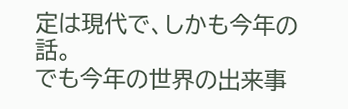定は現代で、しかも今年の話。
でも今年の世界の出来事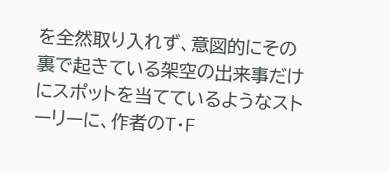を全然取り入れず、意図的にその裏で起きている架空の出来事だけにスポットを当てているようなストーリーに、作者のT・F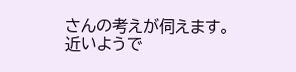さんの考えが伺えます。
近いようで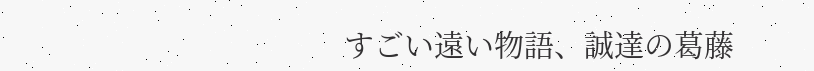すごい遠い物語、誠達の葛藤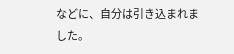などに、自分は引き込まれました。